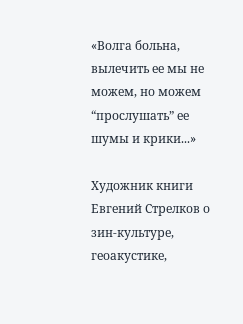«Волга больна, вылечить ее мы не можем, но можем “прослушать” ее шумы и крики...»

Художник книги Евгений Стрелков о зин-культуре, геоакустике,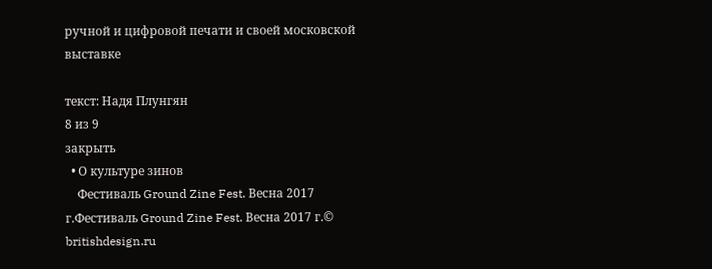ручной и цифровой печати и своей московской выставке

текст: Надя Плунгян
8 из 9
закрыть
  • О культуре зинов
    Фестиваль Ground Zine Fest. Весна 2017 г.Фестиваль Ground Zine Fest. Весна 2017 г.© britishdesign.ru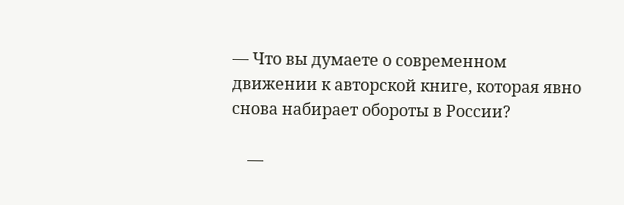— Что вы думаете о современном движении к авторской книге, которая явно снова набирает обороты в России?

    —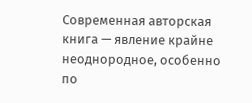Современная авторская книга — явление крайне неоднородное, особенно по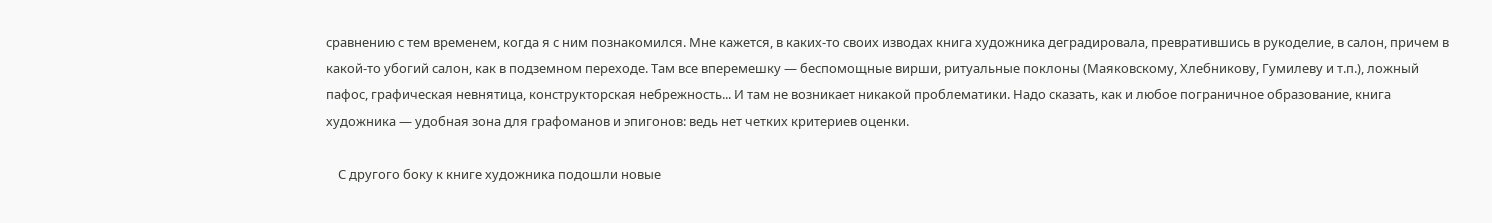сравнению с тем временем, когда я с ним познакомился. Мне кажется, в каких-то своих изводах книга художника деградировала, превратившись в рукоделие, в салон, причем в какой-то убогий салон, как в подземном переходе. Там все вперемешку — беспомощные вирши, ритуальные поклоны (Маяковскому, Хлебникову, Гумилеву и т.п.), ложный пафос, графическая невнятица, конструкторская небрежность... И там не возникает никакой проблематики. Надо сказать, как и любое пограничное образование, книга художника — удобная зона для графоманов и эпигонов: ведь нет четких критериев оценки.

    С другого боку к книге художника подошли новые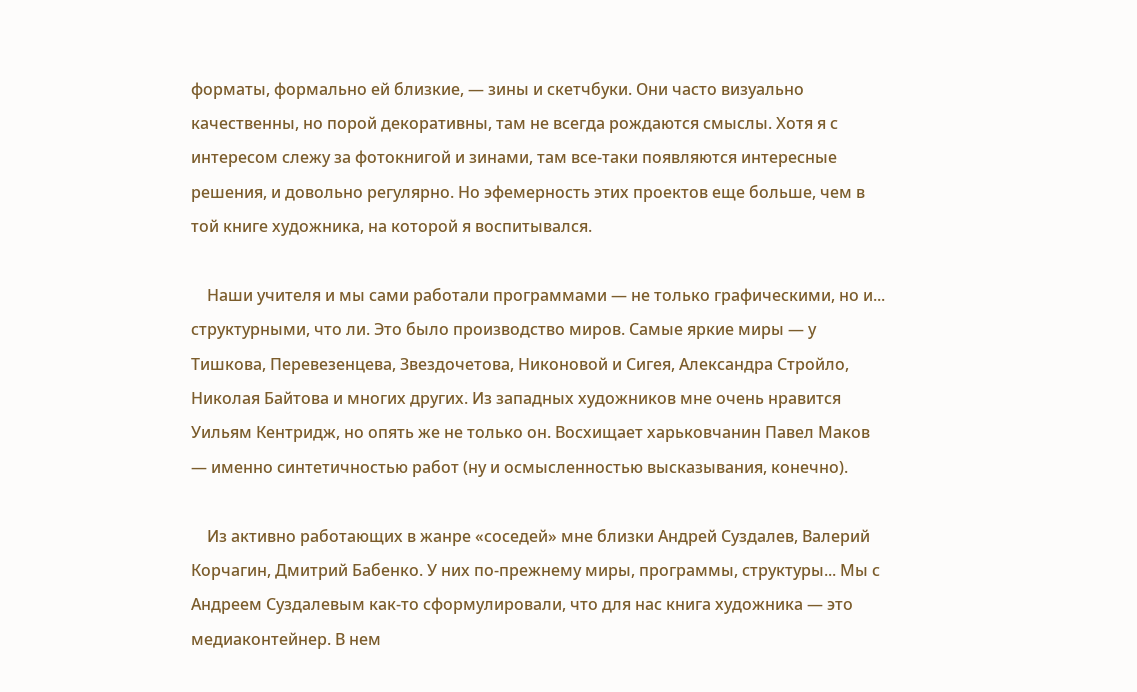форматы, формально ей близкие, — зины и скетчбуки. Они часто визуально качественны, но порой декоративны, там не всегда рождаются смыслы. Хотя я с интересом слежу за фотокнигой и зинами, там все-таки появляются интересные решения, и довольно регулярно. Но эфемерность этих проектов еще больше, чем в той книге художника, на которой я воспитывался.

    Наши учителя и мы сами работали программами — не только графическими, но и... структурными, что ли. Это было производство миров. Самые яркие миры — у Тишкова, Перевезенцева, Звездочетова, Никоновой и Сигея, Александра Стройло, Николая Байтова и многих других. Из западных художников мне очень нравится Уильям Кентридж, но опять же не только он. Восхищает харьковчанин Павел Маков — именно синтетичностью работ (ну и осмысленностью высказывания, конечно).

    Из активно работающих в жанре «соседей» мне близки Андрей Суздалев, Валерий Корчагин, Дмитрий Бабенко. У них по-прежнему миры, программы, структуры... Мы с Андреем Суздалевым как-то сформулировали, что для нас книга художника — это медиаконтейнер. В нем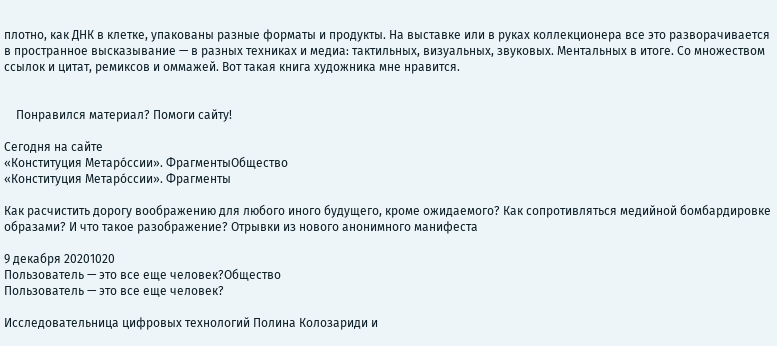плотно, как ДНК в клетке, упакованы разные форматы и продукты. На выставке или в руках коллекционера все это разворачивается в пространное высказывание — в разных техниках и медиа: тактильных, визуальных, звуковых. Ментальных в итоге. Со множеством ссылок и цитат, ремиксов и оммажей. Вот такая книга художника мне нравится.


    Понравился материал? Помоги сайту!

Сегодня на сайте
«Конституция Метарóссии». ФрагментыОбщество
«Конституция Метарóссии». Фрагменты

Как расчистить дорогу воображению для любого иного будущего, кроме ожидаемого? Как сопротивляться медийной бомбардировке образами? И что такое разображение? Отрывки из нового анонимного манифеста

9 декабря 20201020
Пользователь — это все еще человек?Общество
Пользователь — это все еще человек?

Исследовательница цифровых технологий Полина Колозариди и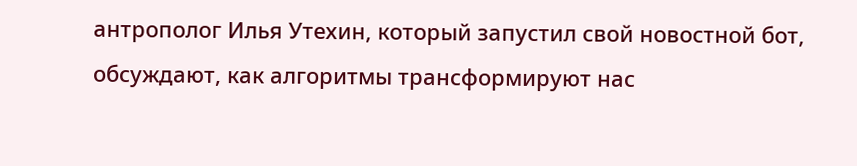антрополог Илья Утехин, который запустил свой новостной бот, обсуждают, как алгоритмы трансформируют нас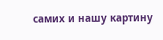самих и нашу картину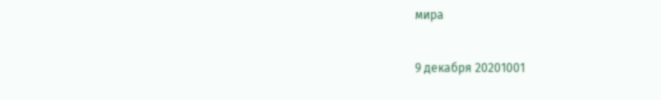мира

9 декабря 20201001